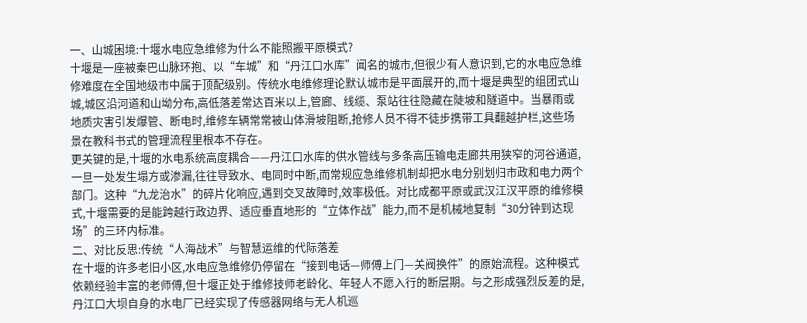一、山城困境:十堰水电应急维修为什么不能照搬平原模式?
十堰是一座被秦巴山脉环抱、以“车城”和“丹江口水库”闻名的城市,但很少有人意识到,它的水电应急维修难度在全国地级市中属于顶配级别。传统水电维修理论默认城市是平面展开的,而十堰是典型的组团式山城,城区沿河道和山坳分布,高低落差常达百米以上,管廊、线缆、泵站往往隐藏在陡坡和隧道中。当暴雨或地质灾害引发爆管、断电时,维修车辆常常被山体滑坡阻断,抢修人员不得不徒步携带工具翻越护栏,这些场景在教科书式的管理流程里根本不存在。
更关键的是,十堰的水电系统高度耦合——丹江口水库的供水管线与多条高压输电走廊共用狭窄的河谷通道,一旦一处发生塌方或渗漏,往往导致水、电同时中断,而常规应急维修机制却把水电分别划归市政和电力两个部门。这种“九龙治水”的碎片化响应,遇到交叉故障时,效率极低。对比成都平原或武汉江汉平原的维修模式,十堰需要的是能跨越行政边界、适应垂直地形的“立体作战”能力,而不是机械地复制“30分钟到达现场”的三环内标准。
二、对比反思:传统“人海战术”与智慧运维的代际落差
在十堰的许多老旧小区,水电应急维修仍停留在“接到电话—师傅上门—关阀换件”的原始流程。这种模式依赖经验丰富的老师傅,但十堰正处于维修技师老龄化、年轻人不愿入行的断层期。与之形成强烈反差的是,丹江口大坝自身的水电厂已经实现了传感器网络与无人机巡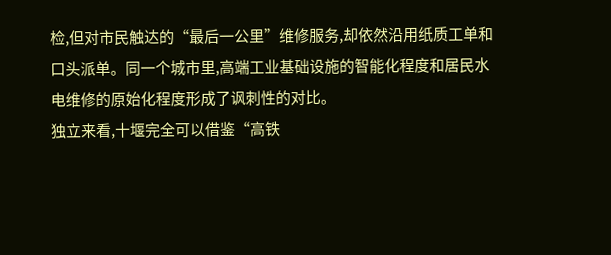检,但对市民触达的“最后一公里”维修服务,却依然沿用纸质工单和口头派单。同一个城市里,高端工业基础设施的智能化程度和居民水电维修的原始化程度形成了讽刺性的对比。
独立来看,十堰完全可以借鉴“高铁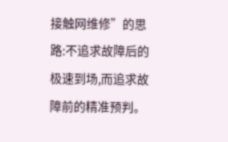接触网维修”的思路:不追求故障后的极速到场,而追求故障前的精准预判。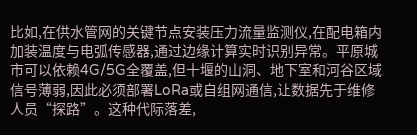比如,在供水管网的关键节点安装压力流量监测仪,在配电箱内加装温度与电弧传感器,通过边缘计算实时识别异常。平原城市可以依赖4G/5G全覆盖,但十堰的山洞、地下室和河谷区域信号薄弱,因此必须部署LoRa或自组网通信,让数据先于维修人员“探路”。这种代际落差,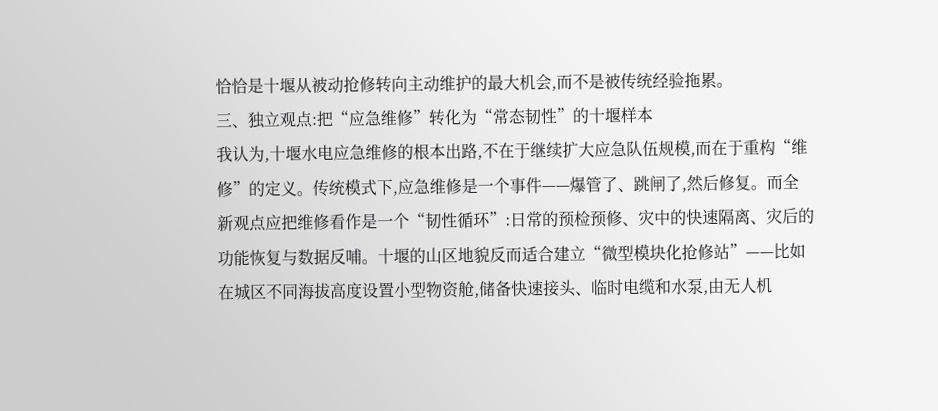恰恰是十堰从被动抢修转向主动维护的最大机会,而不是被传统经验拖累。
三、独立观点:把“应急维修”转化为“常态韧性”的十堰样本
我认为,十堰水电应急维修的根本出路,不在于继续扩大应急队伍规模,而在于重构“维修”的定义。传统模式下,应急维修是一个事件——爆管了、跳闸了,然后修复。而全新观点应把维修看作是一个“韧性循环”:日常的预检预修、灾中的快速隔离、灾后的功能恢复与数据反哺。十堰的山区地貌反而适合建立“微型模块化抢修站”——比如在城区不同海拔高度设置小型物资舱,储备快速接头、临时电缆和水泵,由无人机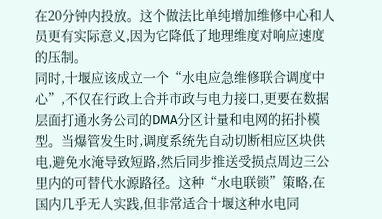在20分钟内投放。这个做法比单纯增加维修中心和人员更有实际意义,因为它降低了地理维度对响应速度的压制。
同时,十堰应该成立一个“水电应急维修联合调度中心”,不仅在行政上合并市政与电力接口,更要在数据层面打通水务公司的DMA分区计量和电网的拓扑模型。当爆管发生时,调度系统先自动切断相应区块供电,避免水淹导致短路,然后同步推送受损点周边三公里内的可替代水源路径。这种“水电联锁”策略,在国内几乎无人实践,但非常适合十堰这种水电同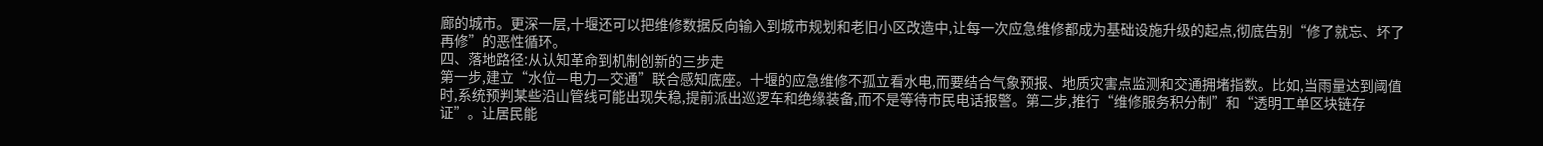廊的城市。更深一层,十堰还可以把维修数据反向输入到城市规划和老旧小区改造中,让每一次应急维修都成为基础设施升级的起点,彻底告别“修了就忘、坏了再修”的恶性循环。
四、落地路径:从认知革命到机制创新的三步走
第一步,建立“水位—电力—交通”联合感知底座。十堰的应急维修不孤立看水电,而要结合气象预报、地质灾害点监测和交通拥堵指数。比如,当雨量达到阈值时,系统预判某些沿山管线可能出现失稳,提前派出巡逻车和绝缘装备,而不是等待市民电话报警。第二步,推行“维修服务积分制”和“透明工单区块链存证”。让居民能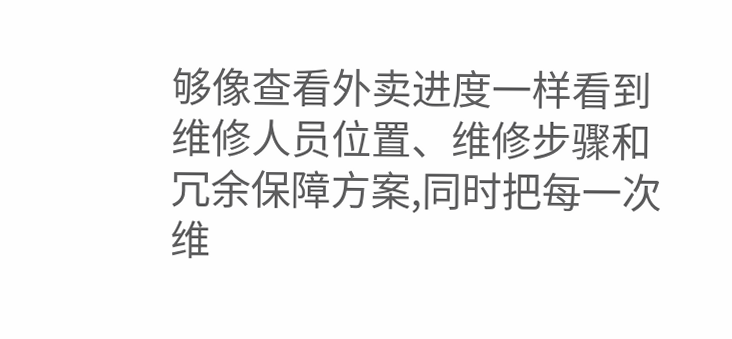够像查看外卖进度一样看到维修人员位置、维修步骤和冗余保障方案,同时把每一次维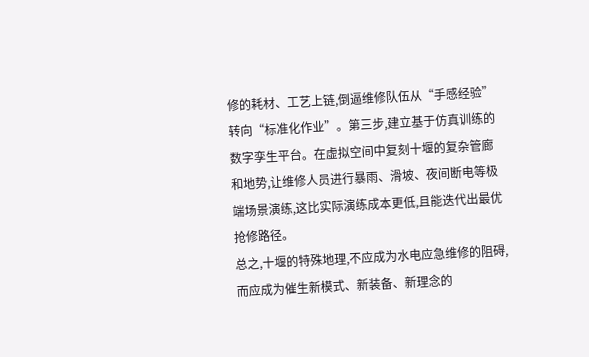修的耗材、工艺上链,倒逼维修队伍从“手感经验”转向“标准化作业”。第三步,建立基于仿真训练的数字孪生平台。在虚拟空间中复刻十堰的复杂管廊和地势,让维修人员进行暴雨、滑坡、夜间断电等极端场景演练,这比实际演练成本更低,且能迭代出最优抢修路径。
总之,十堰的特殊地理,不应成为水电应急维修的阻碍,而应成为催生新模式、新装备、新理念的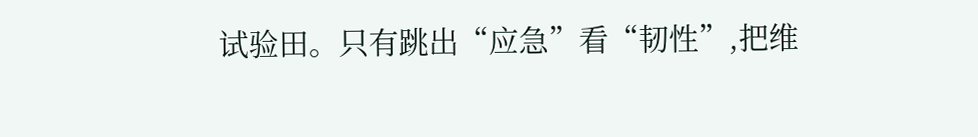试验田。只有跳出“应急”看“韧性”,把维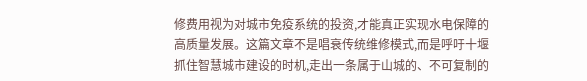修费用视为对城市免疫系统的投资,才能真正实现水电保障的高质量发展。这篇文章不是唱衰传统维修模式,而是呼吁十堰抓住智慧城市建设的时机,走出一条属于山城的、不可复制的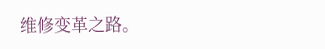维修变革之路。